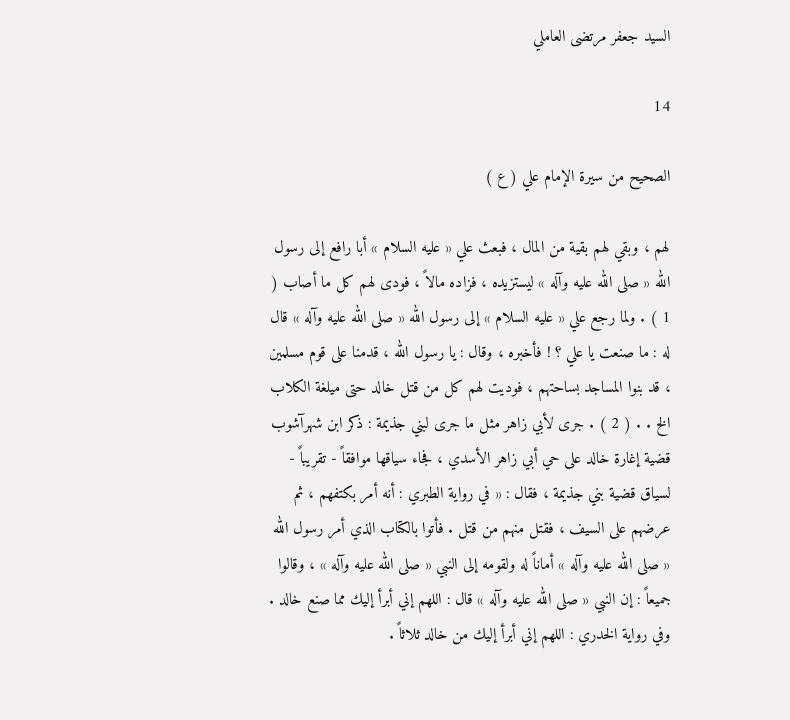السيد جعفر مرتضى العاملي

14

الصحيح من سيرة الإمام علي ( ع )

لهم ، وبقي لهم بقية من المال ، فبعث علي « عليه السلام » أبا رافع إلى رسول الله « صلى الله عليه وآله » ليستزيده ، فزاده مالاً ، فودى لهم كل ما أصاب ( 1 ) . ولما رجع علي « عليه السلام » إلى رسول الله « صلى الله عليه وآله » قال له : ما صنعت يا علي ؟ ! فأخبره ، وقال : يا رسول الله ، قدمنا على قوم مسلمين ، قد بنوا المساجد بساحتهم ، فوديت لهم كل من قتل خالد حتى ميلغة الكلاب الخ . . ( 2 ) . جرى لأبي زاهر مثل ما جرى لبني جذيمة : ذكر ابن شهرآشوب قضية إغارة خالد على حي أبي زاهر الأسدي ، فجاء سياقها موافقاً - تقريباً - لسياق قضية بني جذيمة ، فقال : « في رواية الطبري : أنه أمر بكتفهم ، ثم عرضهم على السيف ، فقتل منهم من قتل . فأتوا بالكتاب الذي أمر رسول الله « صلى الله عليه وآله » أماناً له ولقومه إلى النبي « صلى الله عليه وآله » ، وقالوا جميعاً : إن النبي « صلى الله عليه وآله » قال : اللهم إني أبرأ إليك مما صنع خالد . وفي رواية الخدري : اللهم إني أبرأ إليك من خالد ثلاثاً .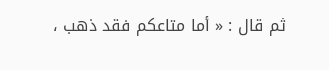ثم قال : « أما متاعكم فقد ذهب ،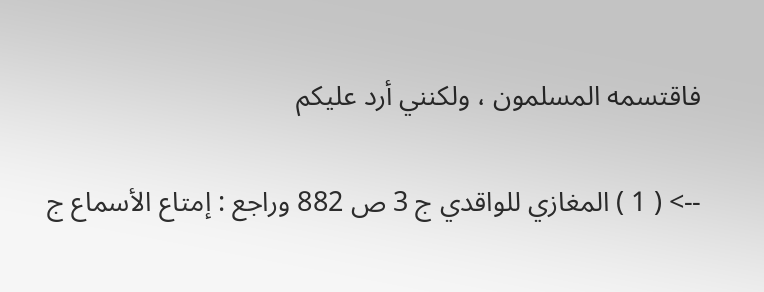فاقتسمه المسلمون ، ولكنني أرد عليكم

--> ( 1 ) المغازي للواقدي ج 3 ص 882 وراجع : إمتاع الأسماع ج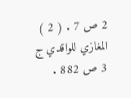2 ص 7 . ( 2 ) المغازي للواقدي ج 3 ص 882 .